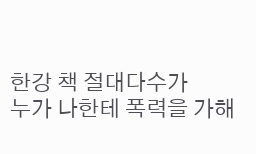한강 책 절대다수가
누가 나한테 폭력을 가해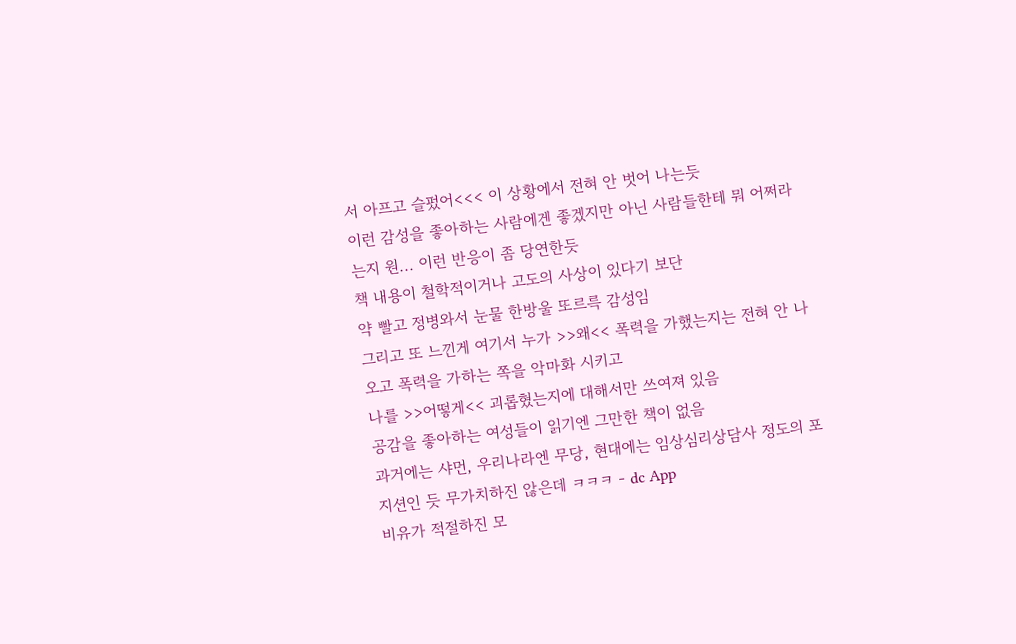서 아프고 슬펐어<<< 이 상황에서 전혀 안 벗어 나는듯
이런 감성을 좋아하는 사람에겐 좋겠지만 아닌 사람들한테 뭐 어쩌라는지 원... 이런 반응이 좀 당연한듯
책 내용이 철학적이거나 고도의 사상이 있다기 보단
약 빨고 정병와서 눈물 한방울 또르륵 감성임
그리고 또 느낀게 여기서 누가 >>왜<< 폭력을 가했는지는 전혀 안 나오고 폭력을 가하는 쪽을 악마화 시키고
나를 >>어떻게<< 괴롭혔는지에 대해서만 쓰여져 있음
공감을 좋아하는 여성들이 읽기엔 그만한 책이 없음
과거에는 샤먼, 우리나라엔 무당, 현대에는 임상심리상담사 정도의 포지션인 듯 무가치하진 않은데 ㅋㅋㅋ - dc App
비유가 적절하진 모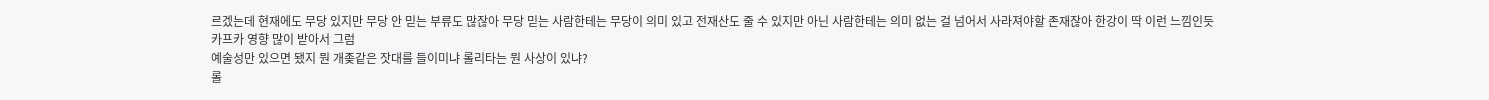르겠는데 현재에도 무당 있지만 무당 안 믿는 부류도 많잖아 무당 믿는 사람한테는 무당이 의미 있고 전재산도 줄 수 있지만 아닌 사람한테는 의미 없는 걸 넘어서 사라져야할 존재잖아 한강이 딱 이런 느낌인듯
카프카 영향 많이 받아서 그럼
예술성만 있으면 됐지 뭔 개좆같은 잣대를 들이미냐 롤리타는 뭔 사상이 있냐?
롤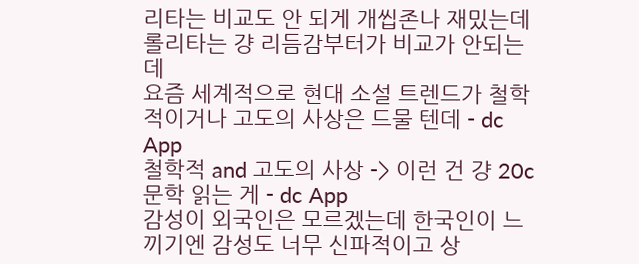리타는 비교도 안 되게 개씹존나 재밌는데
롤리타는 걍 리듬감부터가 비교가 안되는데
요즘 세계적으로 현대 소설 트렌드가 철학적이거나 고도의 사상은 드물 텐데 - dc App
철학적 and 고도의 사상 -> 이런 건 걍 20c 문학 읽는 게 - dc App
감성이 외국인은 모르겠는데 한국인이 느끼기엔 감성도 너무 신파적이고 상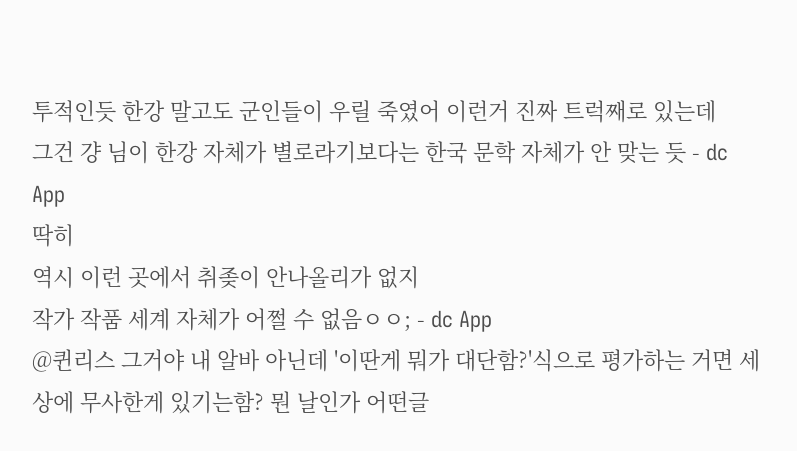투적인듯 한강 말고도 군인들이 우릴 죽였어 이런거 진짜 트럭째로 있는데
그건 걍 님이 한강 자체가 별로라기보다는 한국 문학 자체가 안 맞는 듯 - dc App
딱히
역시 이런 곳에서 취좆이 안나올리가 없지
작가 작품 세계 자체가 어쩔 수 없음ㅇㅇ; - dc App
@퀸리스 그거야 내 알바 아닌데 '이딴게 뭐가 대단함?'식으로 평가하는 거면 세상에 무사한게 있기는함? 뭔 날인가 어떤글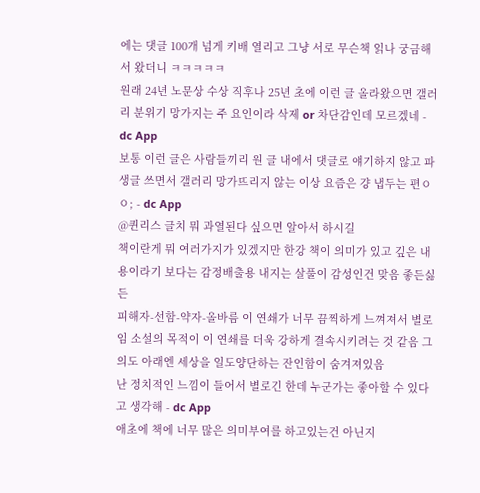에는 댓글 100개 넘게 키배 열리고 그냥 서로 무슨책 읽나 궁금해서 왔더니 ㅋㅋㅋㅋㅋ
원래 24년 노문상 수상 직후나 25년 초에 이런 글 올라왔으면 갤러리 분위기 망가지는 주 요인이라 삭제 or 차단감인데 모르겠네 - dc App
보통 이런 글은 사람들끼리 원 글 내에서 댓글로 얘기하지 않고 파생글 쓰면서 갤러리 망가뜨리지 않는 이상 요즘은 걍 냅두는 편ㅇㅇ; - dc App
@퀸리스 글치 뭐 과열된다 싶으면 알아서 하시길
책이란게 뭐 여러가지가 있겠지만 한강 책이 의미가 있고 깊은 내용이라기 보다는 감정배출용 내지는 살풀이 감성인건 맞음 좋든싫든
피해자-선함-약자-올바름 이 연쇄가 너무 끔찍하게 느껴져서 별로임 소설의 목적이 이 연쇄를 더욱 강하게 결속시키려는 것 같음 그 의도 아래엔 세상을 일도양단하는 잔인함이 숨겨져있음
난 정치적인 느낌이 들어서 별로긴 한데 누군가는 좋아할 수 있다고 생각해 - dc App
애초에 책에 너무 많은 의미부여를 하고있는건 아닌지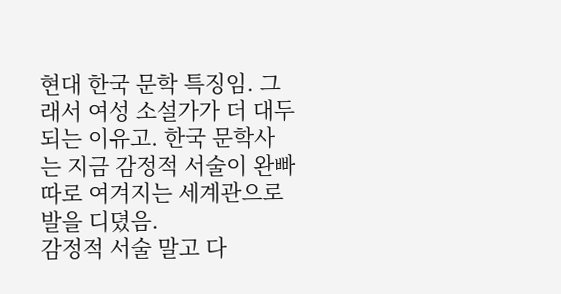현대 한국 문학 특징임. 그래서 여성 소설가가 더 대두되는 이유고. 한국 문학사는 지금 감정적 서술이 완빠따로 여겨지는 세계관으로 발을 디뎠음.
감정적 서술 말고 다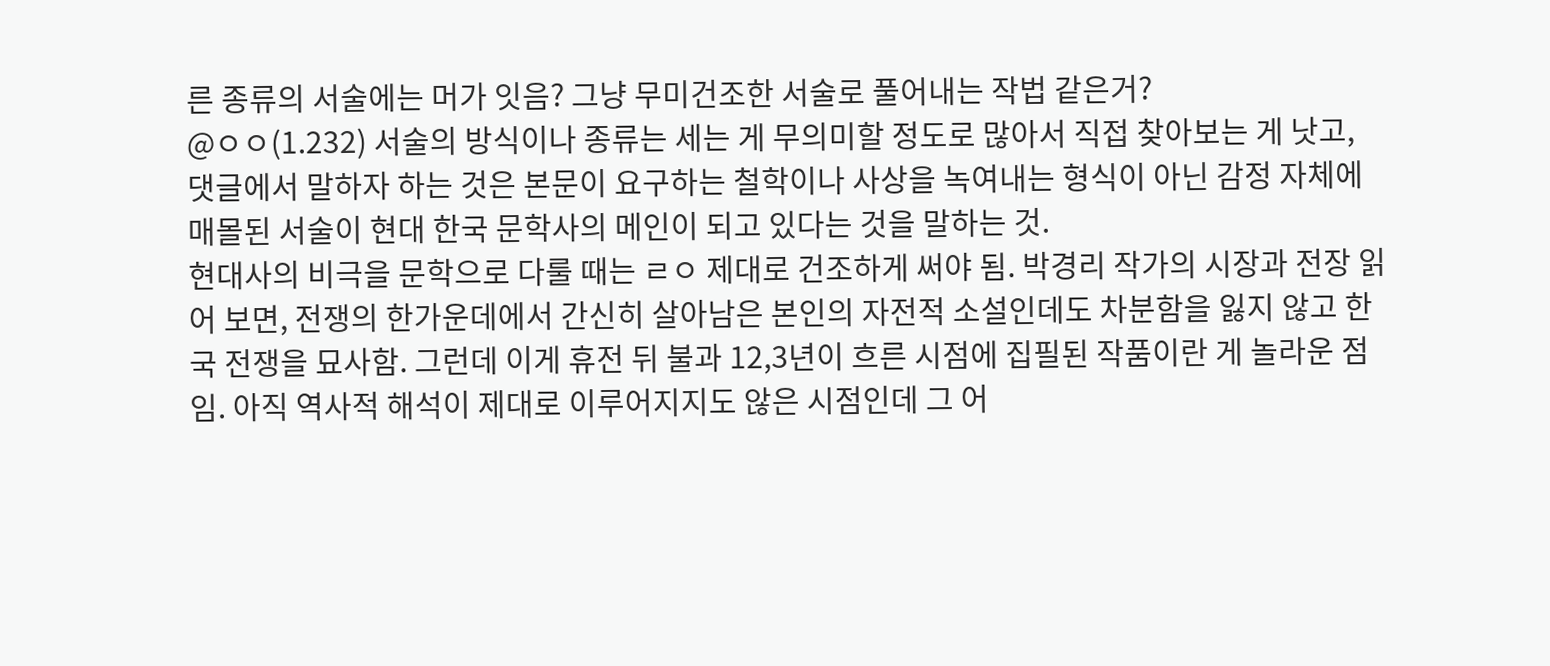른 종류의 서술에는 머가 잇음? 그냥 무미건조한 서술로 풀어내는 작법 같은거?
@ㅇㅇ(1.232) 서술의 방식이나 종류는 세는 게 무의미할 정도로 많아서 직접 찾아보는 게 낫고, 댓글에서 말하자 하는 것은 본문이 요구하는 철학이나 사상을 녹여내는 형식이 아닌 감정 자체에 매몰된 서술이 현대 한국 문학사의 메인이 되고 있다는 것을 말하는 것.
현대사의 비극을 문학으로 다룰 때는 ㄹㅇ 제대로 건조하게 써야 됨. 박경리 작가의 시장과 전장 읽어 보면, 전쟁의 한가운데에서 간신히 살아남은 본인의 자전적 소설인데도 차분함을 잃지 않고 한국 전쟁을 묘사함. 그런데 이게 휴전 뒤 불과 12,3년이 흐른 시점에 집필된 작품이란 게 놀라운 점임. 아직 역사적 해석이 제대로 이루어지지도 않은 시점인데 그 어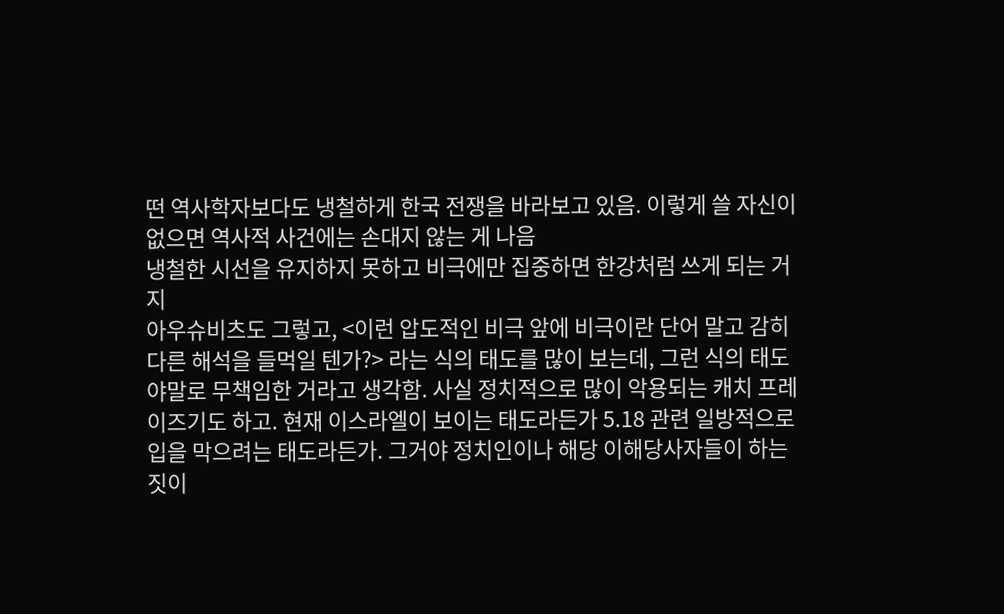떤 역사학자보다도 냉철하게 한국 전쟁을 바라보고 있음. 이렇게 쓸 자신이 없으면 역사적 사건에는 손대지 않는 게 나음
냉철한 시선을 유지하지 못하고 비극에만 집중하면 한강처럼 쓰게 되는 거지
아우슈비츠도 그렇고, <이런 압도적인 비극 앞에 비극이란 단어 말고 감히 다른 해석을 들먹일 텐가?> 라는 식의 태도를 많이 보는데, 그런 식의 태도야말로 무책임한 거라고 생각함. 사실 정치적으로 많이 악용되는 캐치 프레이즈기도 하고. 현재 이스라엘이 보이는 태도라든가 5.18 관련 일방적으로 입을 막으려는 태도라든가. 그거야 정치인이나 해당 이해당사자들이 하는 짓이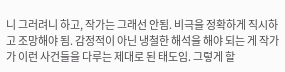니 그러려니 하고, 작가는 그래선 안됨. 비극을 정확하게 직시하고 조망해야 됨. 감정적이 아닌 냉철한 해석을 해야 되는 게 작가가 이런 사건들을 다루는 제대로 된 태도임. 그렇게 할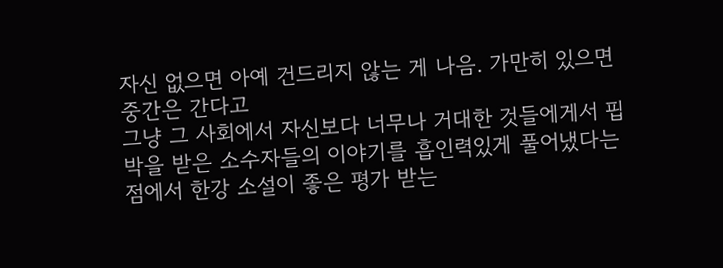자신 없으면 아예 건드리지 않는 게 나음. 가만히 있으면 중간은 간다고
그냥 그 사회에서 자신보다 너무나 거대한 것들에게서 핍박을 받은 소수자들의 이야기를 흡인력있게 풀어냈다는 점에서 한강 소설이 좋은 평가 받는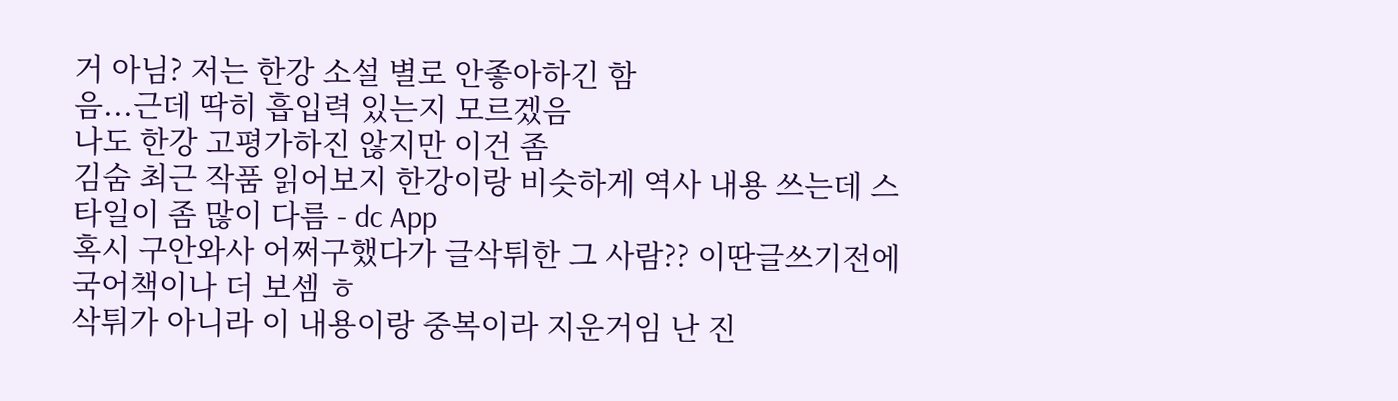거 아님? 저는 한강 소설 별로 안좋아하긴 함
음...근데 딱히 흡입력 있는지 모르겠음
나도 한강 고평가하진 않지만 이건 좀
김숨 최근 작품 읽어보지 한강이랑 비슷하게 역사 내용 쓰는데 스타일이 좀 많이 다름 - dc App
혹시 구안와사 어쩌구했다가 글삭튀한 그 사람?? 이딴글쓰기전에 국어책이나 더 보셈 ㅎ
삭튀가 아니라 이 내용이랑 중복이라 지운거임 난 진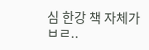심 한강 책 자체가 ㅂㄹ..